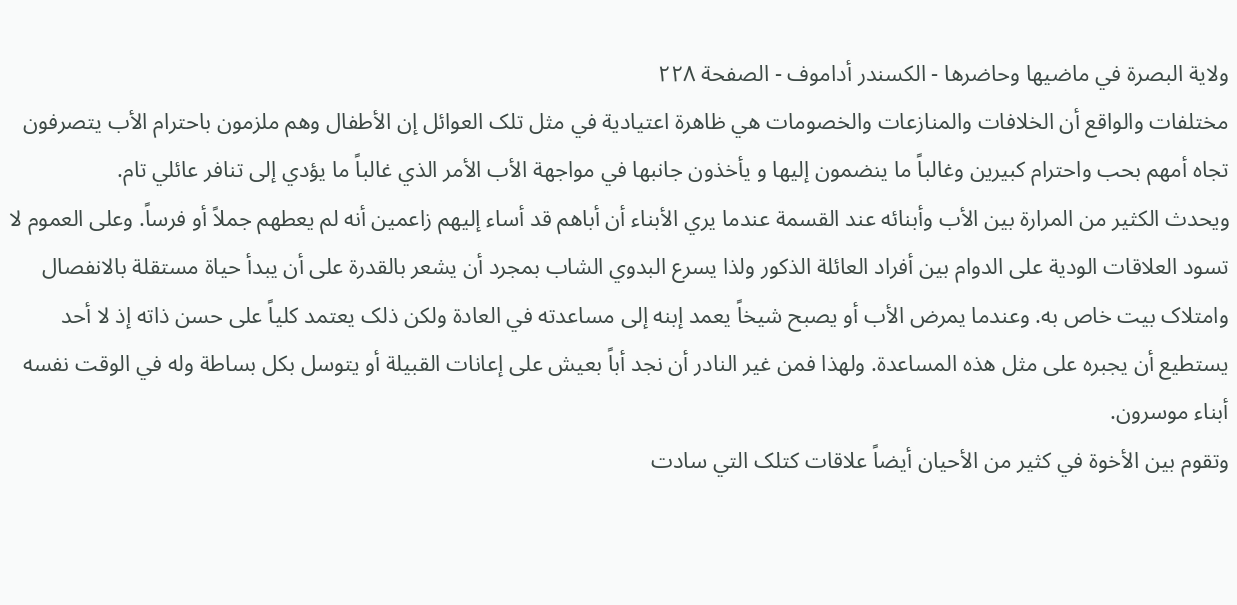ولاية البصرة في ماضيها وحاضرها - الكسندر أداموف - الصفحة ٢٢٨
مختلفات والواقع أن الخلافات والمنازعات والخصومات هي ظاهرة اعتيادية في مثل تلک العوائل إن الأطفال وهم ملزمون باحترام الأب يتصرفون تجاه أمهم بحب واحترام کبيرين وغالباً ما ينضمون إليها و يأخذون جانبها في مواجهة الأب الأمر الذي غالباً ما يؤدي إلى تنافر عائلي تام.
ويحدث الکثير من المرارة بين الأب وأبنائه عند القسمة عندما يري الأبناء أن أباهم قد أساء إليهم زاعمين أنه لم يعطهم جملاً أو فرساً. وعلى العموم لا تسود العلاقات الودية على الدوام بين أفراد العائلة الذکور ولذا يسرع البدوي الشاب بمجرد أن يشعر بالقدرة على أن يبدأ حياة مستقلة بالانفصال وامتلاک بيت خاص به. وعندما يمرض الأب أو يصبح شيخاً يعمد إبنه إلى مساعدته في العادة ولکن ذلک يعتمد کلياً على حسن ذاته إذ لا أحد يستطيع أن يجبره على مثل هذه المساعدة. ولهذا فمن غير النادر أن نجد أباً بعيش على إعانات القبيلة أو يتوسل بکل بساطة وله في الوقت نفسه أبناء موسرون.
وتقوم بين الأخوة في کثير من الأحيان أيضاً علاقات کتلک التي سادت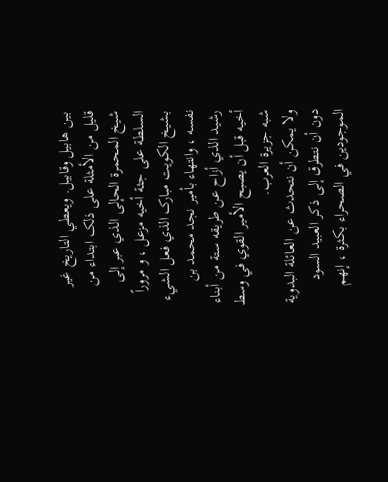بين هابيل وقابيل. ويعطي التاريخ غير قليل من الأمثلة على ذلک ابتداء من شيخ المحمرة الحإلى الذي عبر إلى السلطة على جثة أخيه مزعل ، و مروراً بشيخ الکويت مبارک الذي فعل الشيء نفسه ، وانتهاء بأمير نجد محمد بن رشيد الذي أزاح عن طريقه ستة من أبناء أخيه قبل أن يصبح الأمير القوي في وسط شبه جزيرة العرب.
ولا يمکن أن نتحدث عن العائلة البدوية دون أن نتطرق إلى ذکر العبيد السود الموجودين في الصحراء بکثرة ، إنهم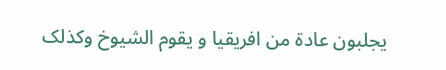يجلبون عادة من افريقيا و يقوم الشيوخ وکذلک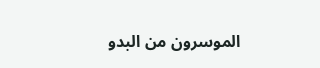الموسرون من البدو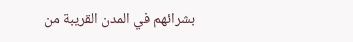بشرائهم في المدن القريبة من